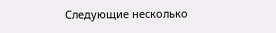Следующие несколько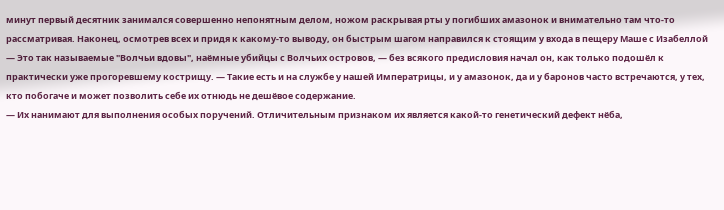минут первый десятник занимался совершенно непонятным делом, ножом раскрывая рты у погибших амазонок и внимательно там что-то рассматривая. Наконец, осмотрев всех и придя к какому-то выводу, он быстрым шагом направился к стоящим у входа в пещеру Маше с Изабеллой
— Это так называемые "Волчьи вдовы", наёмные убийцы с Волчьих островов, — без всякого предисловия начал он, как только подошёл к практически уже прогоревшему кострищу. — Такие есть и на службе у нашей Императрицы, и у амазонок, да и у баронов часто встречаются, у тех, кто побогаче и может позволить себе их отнюдь не дешёвое содержание.
— Их нанимают для выполнения особых поручений. Отличительным признаком их является какой-то генетический дефект нёба,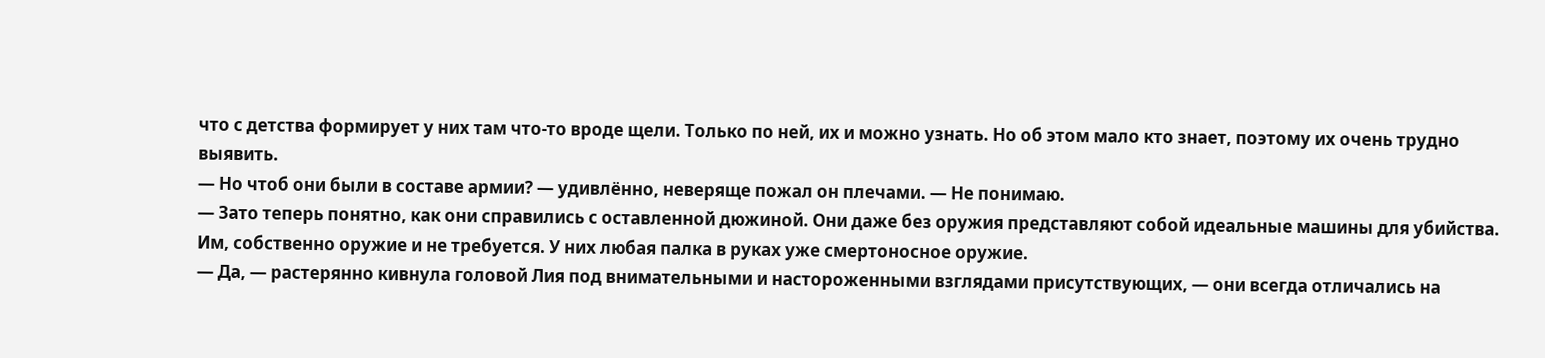что с детства формирует у них там что-то вроде щели. Только по ней, их и можно узнать. Но об этом мало кто знает, поэтому их очень трудно выявить.
— Но чтоб они были в составе армии? — удивлённо, неверяще пожал он плечами. — Не понимаю.
— Зато теперь понятно, как они справились с оставленной дюжиной. Они даже без оружия представляют собой идеальные машины для убийства. Им, собственно оружие и не требуется. У них любая палка в руках уже смертоносное оружие.
— Да, — растерянно кивнула головой Лия под внимательными и настороженными взглядами присутствующих, — они всегда отличались на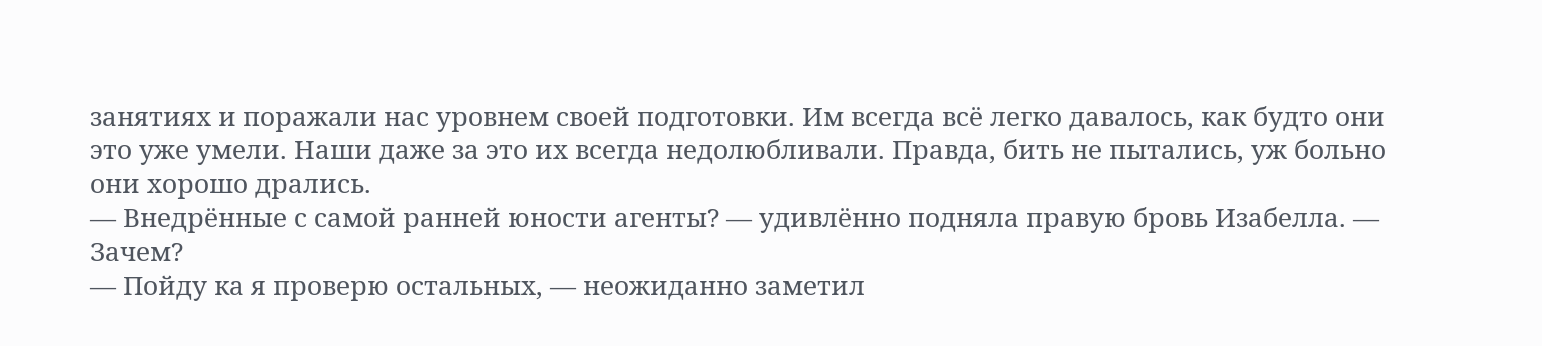занятиях и поражали нас уровнем своей подготовки. Им всегда всё легко давалось, как будто они это уже умели. Наши даже за это их всегда недолюбливали. Правда, бить не пытались, уж больно они хорошо дрались.
— Внедрённые с самой ранней юности агенты? — удивлённо подняла правую бровь Изабелла. — Зачем?
— Пойду ка я проверю остальных, — неожиданно заметил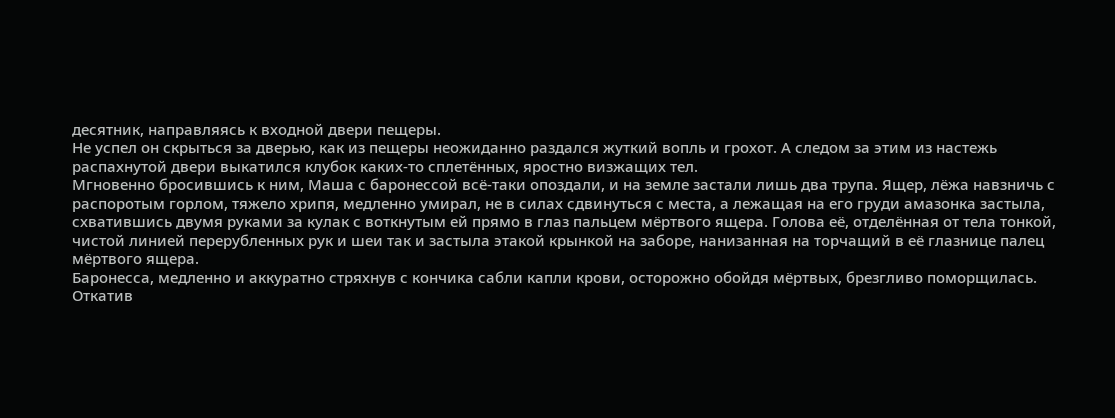десятник, направляясь к входной двери пещеры.
Не успел он скрыться за дверью, как из пещеры неожиданно раздался жуткий вопль и грохот. А следом за этим из настежь распахнутой двери выкатился клубок каких-то сплетённых, яростно визжащих тел.
Мгновенно бросившись к ним, Маша с баронессой всё-таки опоздали, и на земле застали лишь два трупа. Ящер, лёжа навзничь с распоротым горлом, тяжело хрипя, медленно умирал, не в силах сдвинуться с места, а лежащая на его груди амазонка застыла, схватившись двумя руками за кулак с воткнутым ей прямо в глаз пальцем мёртвого ящера. Голова её, отделённая от тела тонкой, чистой линией перерубленных рук и шеи так и застыла этакой крынкой на заборе, нанизанная на торчащий в её глазнице палец мёртвого ящера.
Баронесса, медленно и аккуратно стряхнув с кончика сабли капли крови, осторожно обойдя мёртвых, брезгливо поморщилась. Откатив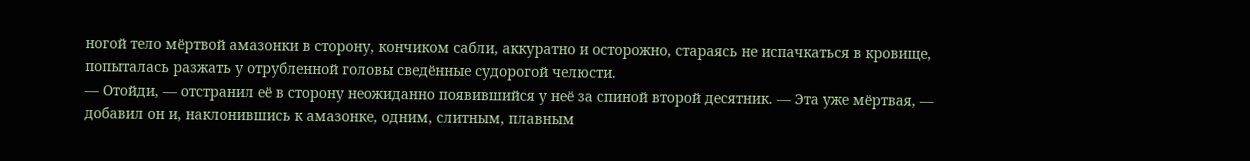ногой тело мёртвой амазонки в сторону, кончиком сабли, аккуратно и осторожно, стараясь не испачкаться в кровище, попыталась разжать у отрубленной головы сведённые судорогой челюсти.
— Отойди, — отстранил её в сторону неожиданно появившийся у неё за спиной второй десятник. — Эта уже мёртвая, — добавил он и, наклонившись к амазонке, одним, слитным, плавным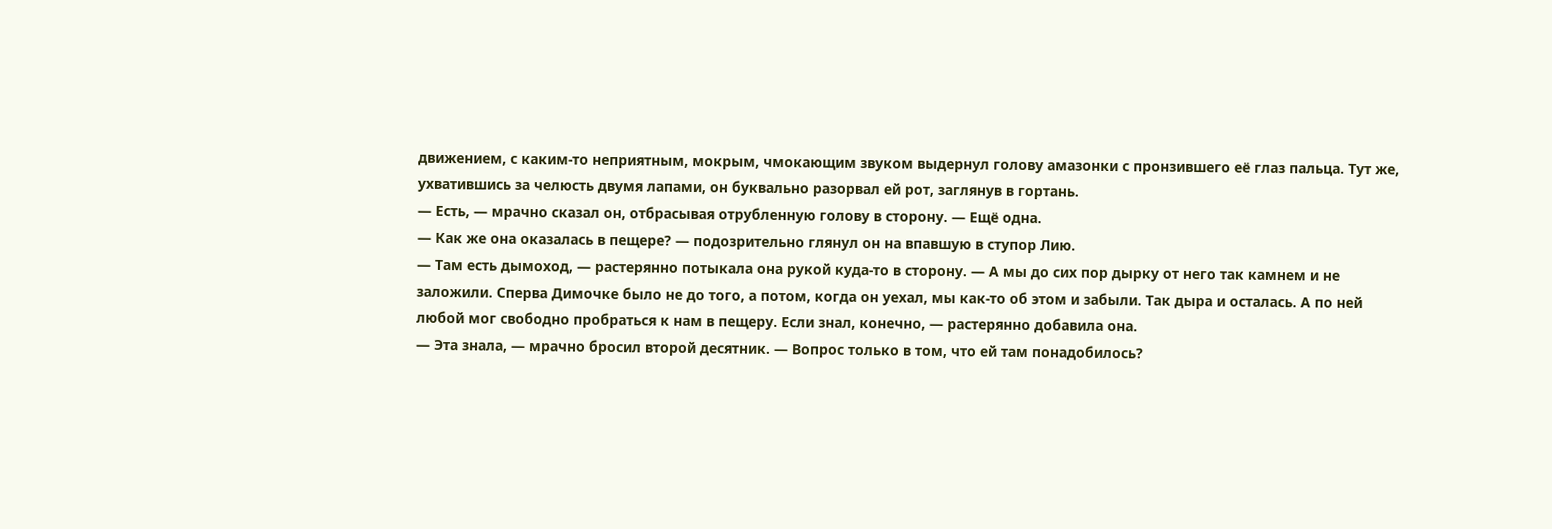движением, с каким-то неприятным, мокрым, чмокающим звуком выдернул голову амазонки с пронзившего её глаз пальца. Тут же, ухватившись за челюсть двумя лапами, он буквально разорвал ей рот, заглянув в гортань.
— Есть, — мрачно сказал он, отбрасывая отрубленную голову в сторону. — Ещё одна.
— Как же она оказалась в пещере? — подозрительно глянул он на впавшую в ступор Лию.
— Там есть дымоход, — растерянно потыкала она рукой куда-то в сторону. — А мы до сих пор дырку от него так камнем и не заложили. Сперва Димочке было не до того, а потом, когда он уехал, мы как-то об этом и забыли. Так дыра и осталась. А по ней любой мог свободно пробраться к нам в пещеру. Если знал, конечно, — растерянно добавила она.
— Эта знала, — мрачно бросил второй десятник. — Вопрос только в том, что ей там понадобилось?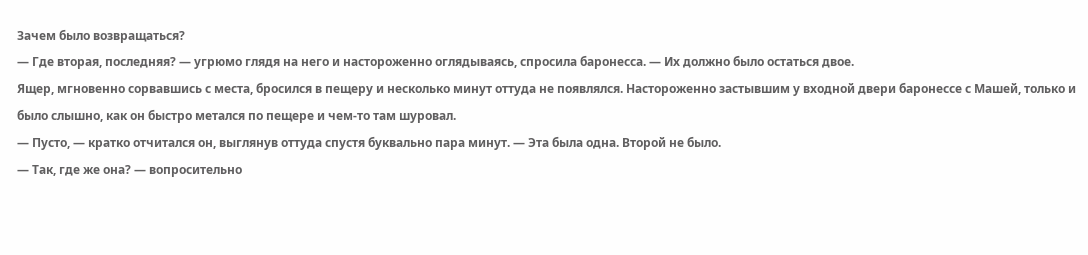Зачем было возвращаться?
— Где вторая, последняя? — угрюмо глядя на него и настороженно оглядываясь, спросила баронесса. — Их должно было остаться двое.
Ящер, мгновенно сорвавшись с места, бросился в пещеру и несколько минут оттуда не появлялся. Настороженно застывшим у входной двери баронессе с Машей, только и было слышно, как он быстро метался по пещере и чем-то там шуровал.
— Пусто, — кратко отчитался он, выглянув оттуда спустя буквально пара минут. — Эта была одна. Второй не было.
— Так, где же она? — вопросительно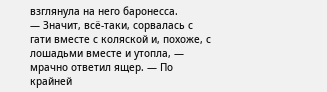взглянула на него баронесса.
— Значит, всё-таки, сорвалась с гати вместе с коляской и, похоже, с лошадьми вместе и утопла, — мрачно ответил ящер. — По крайней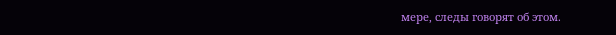мере, следы говорят об этом.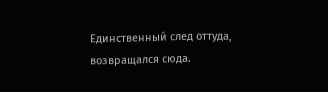Единственный след оттуда, возвращался сюда.